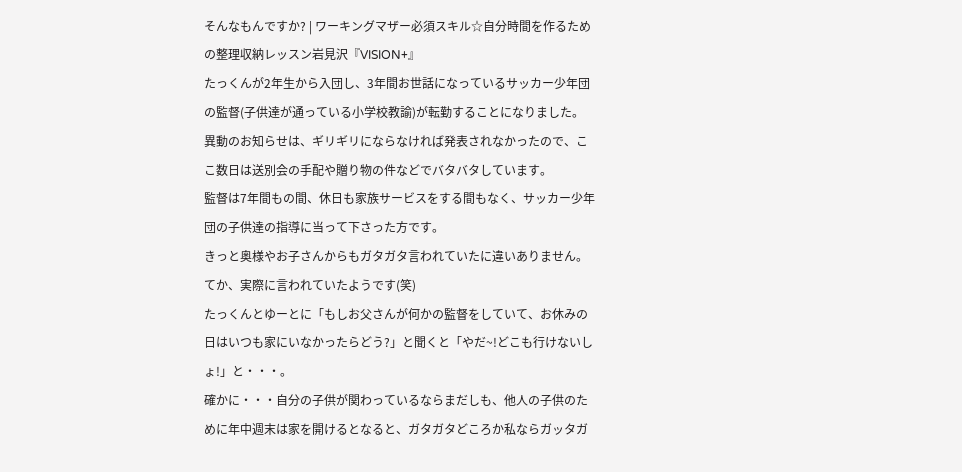そんなもんですか? | ワーキングマザー必須スキル☆自分時間を作るための整理収納レッスン岩見沢『VISION+』
たっくんが2年生から入団し、3年間お世話になっているサッカー少年団の監督(子供達が通っている小学校教諭)が転勤することになりました。
異動のお知らせは、ギリギリにならなければ発表されなかったので、ここ数日は送別会の手配や贈り物の件などでバタバタしています。
監督は7年間もの間、休日も家族サービスをする間もなく、サッカー少年団の子供達の指導に当って下さった方です。
きっと奥様やお子さんからもガタガタ言われていたに違いありません。てか、実際に言われていたようです(笑)
たっくんとゆーとに「もしお父さんが何かの監督をしていて、お休みの日はいつも家にいなかったらどう?」と聞くと「やだ~!どこも行けないしょ!」と・・・。
確かに・・・自分の子供が関わっているならまだしも、他人の子供のために年中週末は家を開けるとなると、ガタガタどころか私ならガッタガ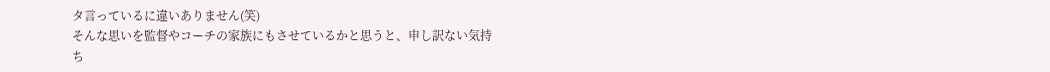タ言っているに違いありません(笑)
そんな思いを監督やコーチの家族にもさせているかと思うと、申し訳ない気持ち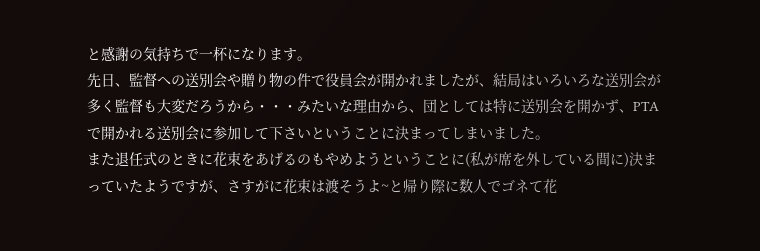と感謝の気持ちで一杯になります。
先日、監督への送別会や贈り物の件で役員会が開かれましたが、結局はいろいろな送別会が多く監督も大変だろうから・・・みたいな理由から、団としては特に送別会を開かず、PTAで開かれる送別会に参加して下さいということに決まってしまいました。
また退任式のときに花束をあげるのもやめようということに(私が席を外している間に)決まっていたようですが、さすがに花束は渡そうよ~と帰り際に数人でゴネて花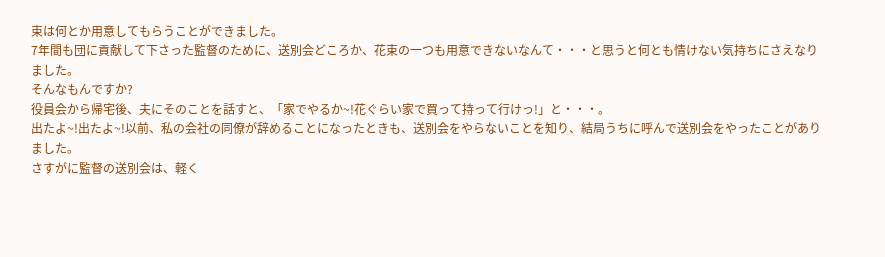束は何とか用意してもらうことができました。
7年間も団に貢献して下さった監督のために、送別会どころか、花束の一つも用意できないなんて・・・と思うと何とも情けない気持ちにさえなりました。
そんなもんですか?
役員会から帰宅後、夫にそのことを話すと、「家でやるか~!花ぐらい家で買って持って行けっ!」と・・・。
出たよ~!出たよ~!以前、私の会社の同僚が辞めることになったときも、送別会をやらないことを知り、結局うちに呼んで送別会をやったことがありました。
さすがに監督の送別会は、軽く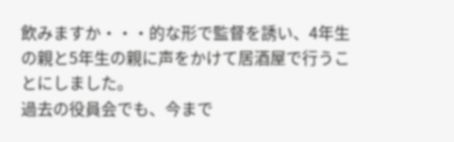飲みますか・・・的な形で監督を誘い、4年生の親と5年生の親に声をかけて居酒屋で行うことにしました。
過去の役員会でも、今まで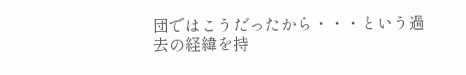団ではこうだったから・・・という過去の経緯を持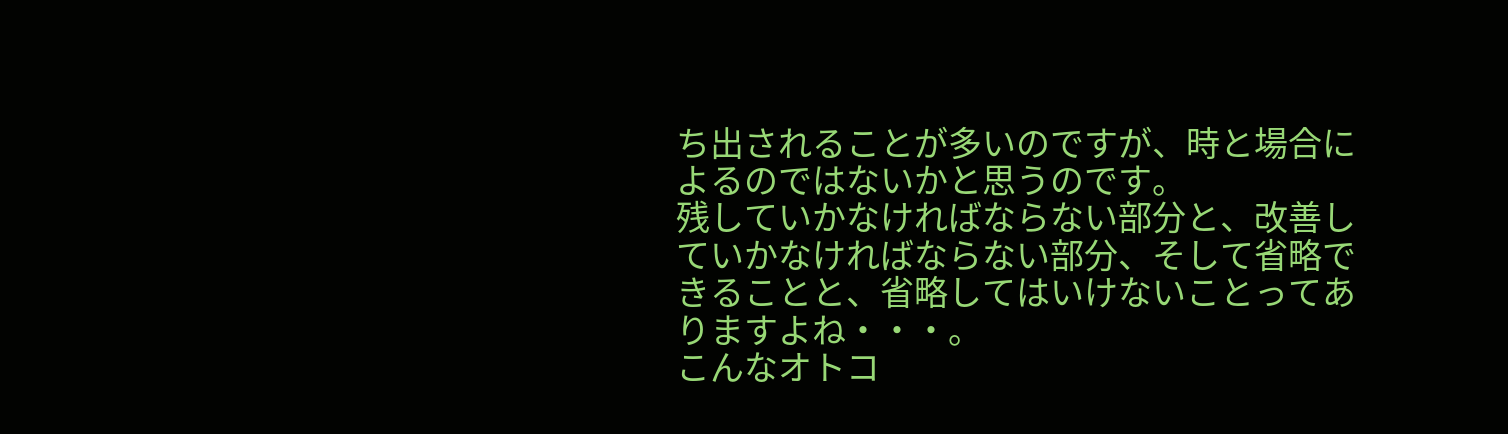ち出されることが多いのですが、時と場合によるのではないかと思うのです。
残していかなければならない部分と、改善していかなければならない部分、そして省略できることと、省略してはいけないことってありますよね・・・。
こんなオトコ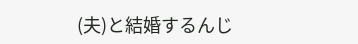(夫)と結婚するんじ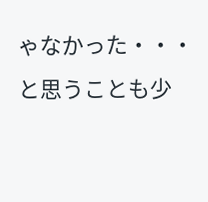ゃなかった・・・と思うことも少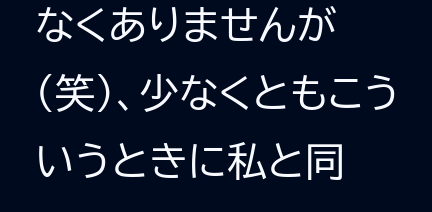なくありませんが(笑)、少なくともこういうときに私と同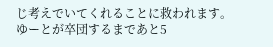じ考えでいてくれることに救われます。
ゆーとが卒団するまであと5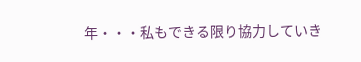年・・・私もできる限り協力していき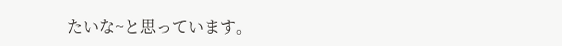たいな~と思っています。